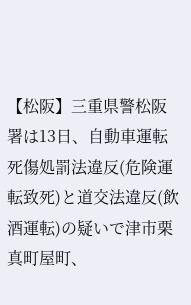【松阪】三重県警松阪署は13日、自動車運転死傷処罰法違反(危険運転致死)と道交法違反(飲酒運転)の疑いで津市栗真町屋町、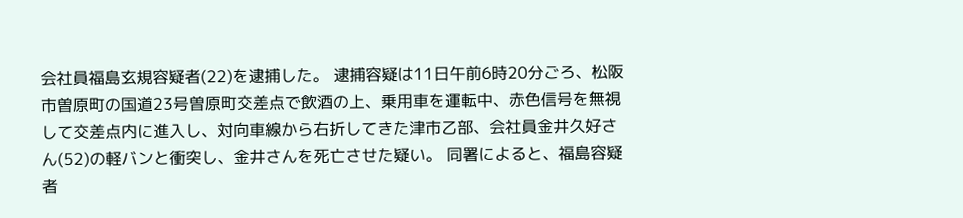会社員福島玄規容疑者(22)を逮捕した。 逮捕容疑は11日午前6時20分ごろ、松阪市曽原町の国道23号曽原町交差点で飲酒の上、乗用車を運転中、赤色信号を無視して交差点内に進入し、対向車線から右折してきた津市乙部、会社員金井久好さん(52)の軽バンと衝突し、金井さんを死亡させた疑い。 同署によると、福島容疑者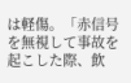は軽傷。「赤信号を無視して事故を起こした際、飲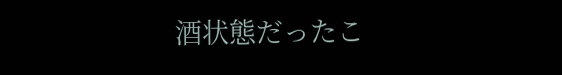酒状態だったこ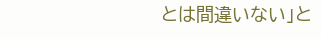とは間違いない」と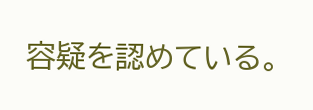容疑を認めている。